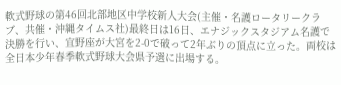軟式野球の第46回北部地区中学校新人大会(主催・名護ロータリークラブ、共催・沖縄タイムス社)最終日は16日、エナジックスタジアム名護で決勝を行い、宜野座が大宮を2-0で破って2年ぶりの頂点に立った。両校は全日本少年春季軟式野球大会県予選に出場する。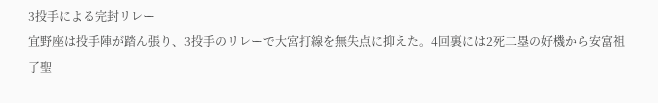3投手による完封リレー
宜野座は投手陣が踏ん張り、3投手のリレーで大宮打線を無失点に抑えた。4回裏には2死二塁の好機から安富祖了聖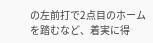の左前打で2点目のホームを踏むなど、着実に得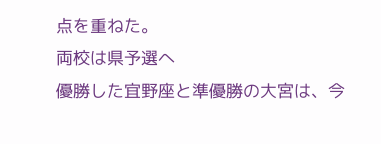点を重ねた。
両校は県予選へ
優勝した宜野座と準優勝の大宮は、今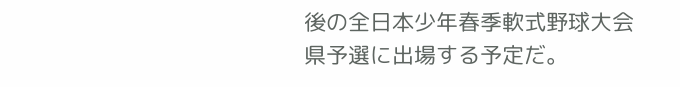後の全日本少年春季軟式野球大会県予選に出場する予定だ。